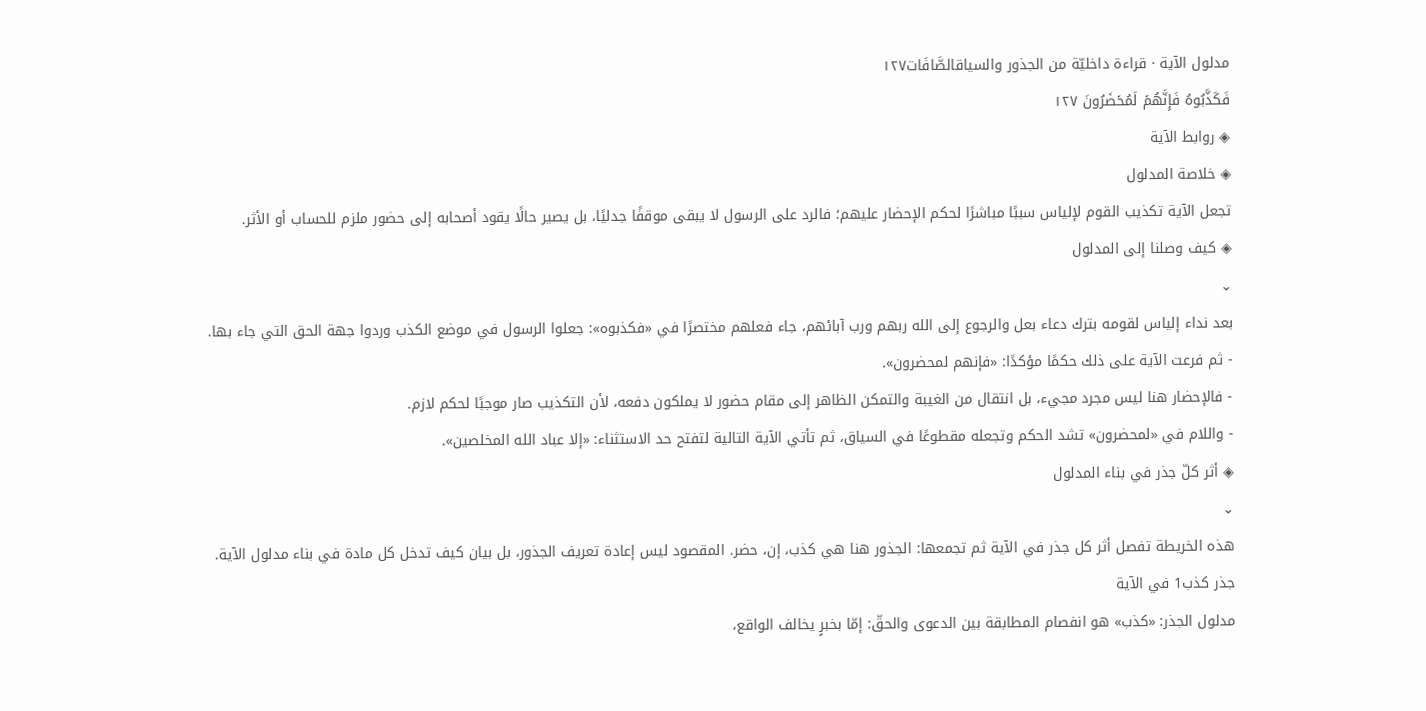مدلول الآية · قراءة داخليّة من الجذور والسياقالصَّافَات١٢٧
فَكَذَّبُوهُ فَإِنَّهُمۡ لَمُحۡضَرُونَ ١٢٧
◈ روابط الآية
◈ خلاصة المدلول
تجعل الآية تكذيب القوم لإلياس سببًا مباشرًا لحكم الإحضار عليهم؛ فالرد على الرسول لا يبقى موقفًا جدليًا، بل يصير حالًا يقود أصحابه إلى حضور ملزم للحساب أو الأثر.
◈ كيف وصلنا إلى المدلول
⌄
بعد نداء إلياس لقومه بترك دعاء بعل والرجوع إلى الله ربهم ورب آبائهم، جاء فعلهم مختصرًا في «فكذبوه»: جعلوا الرسول في موضع الكذب وردوا جهة الحق التي جاء بها.
- ثم فرعت الآية على ذلك حكمًا مؤكدًا: «فإنهم لمحضرون».
- فالإحضار هنا ليس مجرد مجيء، بل انتقال من الغيبة والتمكن الظاهر إلى مقام حضور لا يملكون دفعه، لأن التكذيب صار موجبًا لحكم لازم.
- واللام في «لمحضرون» تشد الحكم وتجعله مقطوعًا في السياق، ثم تأتي الآية التالية لتفتح حد الاستثناء: «إلا عباد الله المخلصين».
◈ أثر كلّ جذر في بناء المدلول
⌄
هذه الخريطة تفصل أثر كل جذر في الآية ثم تجمعها: الجذور هنا هي كذب، إن، حضر. المقصود ليس إعادة تعريف الجذور، بل بيان كيف تدخل كل مادة في بناء مدلول الآية.
جذر كذب1 في الآية
مدلول الجذر: «كذب» هو انفصام المطابقة بين الدعوى والحقّ: إمّا بخبرٍ يخالف الواقع،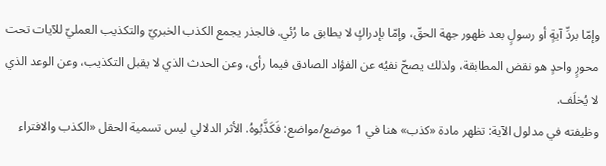وإمّا بردِّ آيةٍ أو رسولٍ بعد ظهور جهة الحقّ، وإمّا بإدراكٍ لا يطابق ما رُئي. فالجذر يجمع الكذب الخبريّ والتكذيب العمليّ للآيات تحت محورٍ واحدٍ هو نقض المطابقة، ولذلك يصحّ نفيُه عن الفؤاد الصادق فيما رأى، وعن الحدث الذي لا يقبل التكذيب، وعن الوعد الذي لا يُخلَف.
وظيفته في مدلول الآية: تظهر مادة «كذب» هنا في 1 موضع/مواضع: فَكَذَّبُوهُ. الأثر الدلالي ليس تسمية الحقل «الكذب والافتراء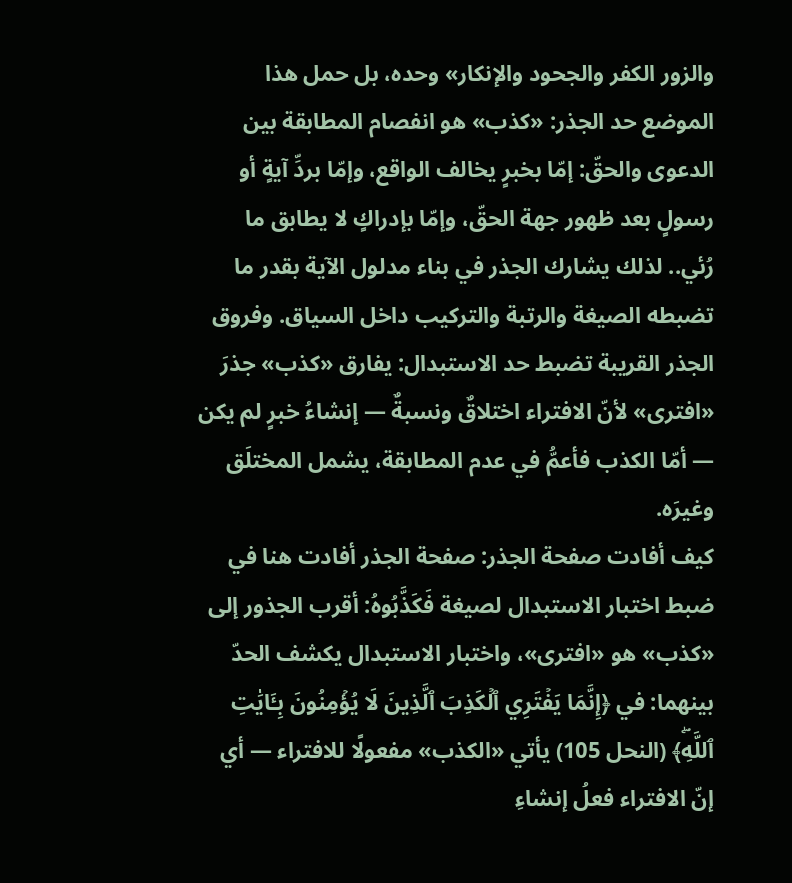والزور الكفر والجحود والإنكار» وحده، بل حمل هذا الموضع حد الجذر: «كذب» هو انفصام المطابقة بين الدعوى والحقّ: إمّا بخبرٍ يخالف الواقع، وإمّا بردِّ آيةٍ أو رسولٍ بعد ظهور جهة الحقّ، وإمّا بإدراكٍ لا يطابق ما رُئي.. لذلك يشارك الجذر في بناء مدلول الآية بقدر ما تضبطه الصيغة والرتبة والتركيب داخل السياق. وفروق الجذر القريبة تضبط حد الاستبدال: يفارق «كذب» جذرَ «افترى» لأنّ الافتراء اختلاقٌ ونسبةٌ — إنشاءُ خبرٍ لم يكن — أمّا الكذب فأعمُّ في عدم المطابقة، يشمل المختلَق وغيرَه.
كيف أفادت صفحة الجذر: صفحة الجذر أفادت هنا في ضبط اختبار الاستبدال لصيغة فَكَذَّبُوهُ: أقرب الجذور إلى «كذب» هو «افترى»، واختبار الاستبدال يكشف الحدّ بينهما: في ﴿إِنَّمَا يَفۡتَرِي ٱلۡكَذِبَ ٱلَّذِينَ لَا يُؤۡمِنُونَ بِـَٔايَٰتِ ٱللَّهِۖ﴾ (النحل 105) يأتي «الكذب» مفعولًا للافتراء — أي إنّ الافتراء فعلُ إنشاءِ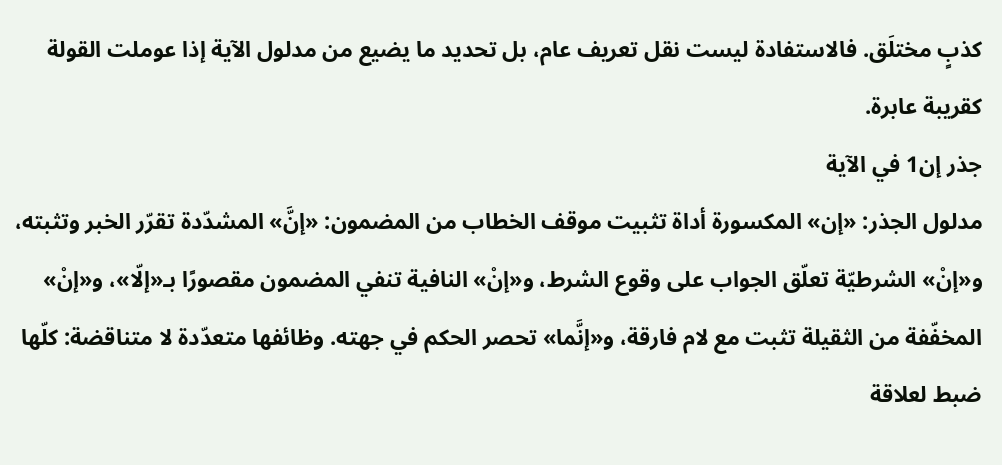كذبٍ مختلَق. فالاستفادة ليست نقل تعريف عام، بل تحديد ما يضيع من مدلول الآية إذا عوملت القولة كقريبة عابرة.
جذر إن1 في الآية
مدلول الجذر: «إن» المكسورة أداة تثبيت موقف الخطاب من المضمون: «إنَّ» المشدّدة تقرّر الخبر وتثبته، و«إنْ» الشرطيّة تعلّق الجواب على وقوع الشرط، و«إنْ» النافية تنفي المضمون مقصورًا بـ«إلّا»، و«إنْ» المخفّفة من الثقيلة تثبت مع لام فارقة، و«إنَّما» تحصر الحكم في جهته. وظائفها متعدّدة لا متناقضة: كلّها ضبط لعلاقة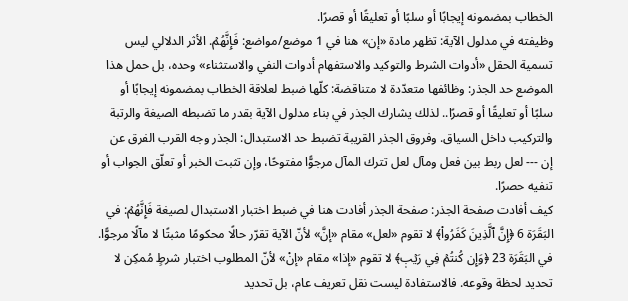الخطاب بمضمونه إيجابًا أو سلبًا أو تعليقًا أو قصرًا.
وظيفته في مدلول الآية: تظهر مادة «إن» هنا في 1 موضع/مواضع: فَإِنَّهُمۡ. الأثر الدلالي ليس تسمية الحقل «أدوات الشرط والتوكيد والاستفهام أدوات النفي والاستثناء» وحده، بل حمل هذا الموضع حد الجذر: وظائفها متعدّدة لا متناقضة: كلّها ضبط لعلاقة الخطاب بمضمونه إيجابًا أو سلبًا أو تعليقًا أو قصرًا.. لذلك يشارك الجذر في بناء مدلول الآية بقدر ما تضبطه الصيغة والرتبة والتركيب داخل السياق. وفروق الجذر القريبة تضبط حد الاستبدال: الجذر وجه القرب الفرق عن إن --- لعل ربط بين فعل ومآل لعل تترك المآل مرجوًّا مفتوحًا، وإن تثبت الخبر أو تعلّق الجواب أو تنفيه حصرًا.
كيف أفادت صفحة الجذر: صفحة الجذر أفادت هنا في ضبط اختبار الاستبدال لصيغة فَإِنَّهُمۡ: في البَقَرَة 6 ﴿إِنَّ ٱلَّذِينَ كَفَرُواْ﴾ لا تقوم «لعل» مقام «إنَّ» لأنّ الآية تقرّر حالًا محكومًا مثبتًا لا مآلًا مرجوًّا. في البَقَرَة 23 ﴿وَإِن كُنتُمۡ فِي رَيۡبٖ﴾ لا تقوم «إذا» مقام «إنْ» لأنّ المطلوب اختبار شرطٍ مُمكِن لا تحديد لحظة وقوعه. فالاستفادة ليست نقل تعريف عام، بل تحديد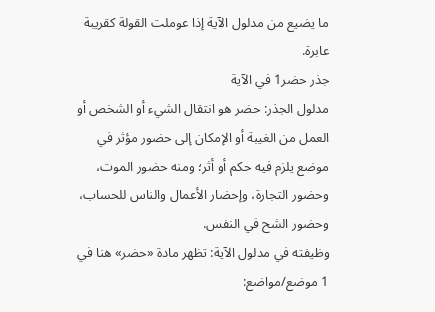ما يضيع من مدلول الآية إذا عوملت القولة كقريبة عابرة.
جذر حضر1 في الآية
مدلول الجذر: حضر هو انتقال الشيء أو الشخص أو العمل من الغيبة أو الإمكان إلى حضور مؤثر في موضع يلزم فيه حكم أو أثر؛ ومنه حضور الموت، وحضور التجارة، وإحضار الأعمال والناس للحساب، وحضور الشح في النفس.
وظيفته في مدلول الآية: تظهر مادة «حضر» هنا في 1 موضع/مواضع: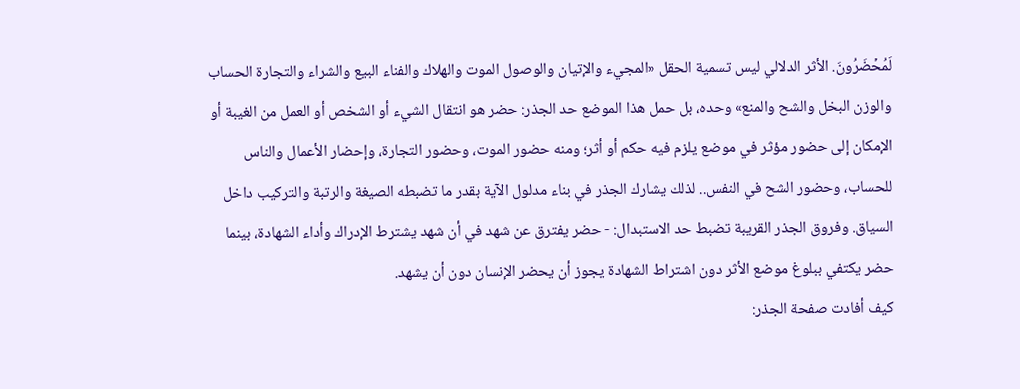لَمُحۡضَرُونَ. الأثر الدلالي ليس تسمية الحقل «المجيء والإتيان والوصول الموت والهلاك والفناء البيع والشراء والتجارة الحساب والوزن البخل والشح والمنع» وحده، بل حمل هذا الموضع حد الجذر: حضر هو انتقال الشيء أو الشخص أو العمل من الغيبة أو الإمكان إلى حضور مؤثر في موضع يلزم فيه حكم أو أثر؛ ومنه حضور الموت، وحضور التجارة، وإحضار الأعمال والناس للحساب، وحضور الشح في النفس.. لذلك يشارك الجذر في بناء مدلول الآية بقدر ما تضبطه الصيغة والرتبة والتركيب داخل السياق. وفروق الجذر القريبة تضبط حد الاستبدال: - حضر يفترق عن شهد في أن شهد يشترط الإدراك وأداء الشهادة، بينما حضر يكتفي ببلوغ موضع الأثر دون اشتراط الشهادة يجوز أن يحضر الإنسان دون أن يشهد.
كيف أفادت صفحة الجذر: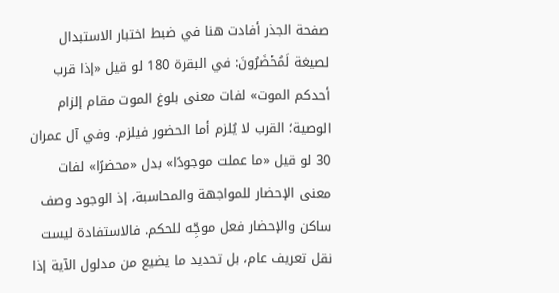صفحة الجذر أفادت هنا في ضبط اختبار الاستبدال لصيغة لَمُحۡضَرُونَ: في البقرة 180 لو قيل «إذا قرب أحدكم الموت» لفات معنى بلوغ الموت مقام إلزام الوصية؛ القرب لا يُلزم أما الحضور فيلزم. وفي آل عمران 30 لو قيل «ما عملت موجودًا» بدل «محضرًا» لفات معنى الإحضار للمواجهة والمحاسبة، إذ الوجود وصف ساكن والإحضار فعل موجِّه للحكم. فالاستفادة ليست نقل تعريف عام، بل تحديد ما يضيع من مدلول الآية إذا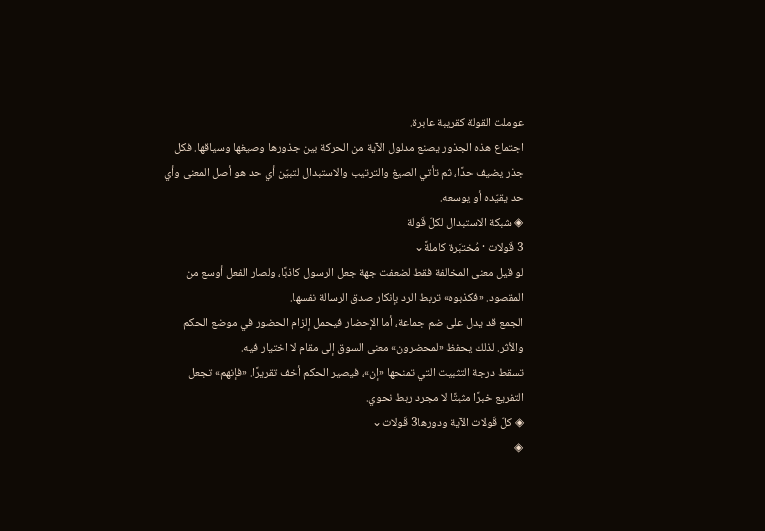عوملت القولة كقريبة عابرة.
اجتماع هذه الجذور يصنع مدلول الآية من الحركة بين جذورها وصيغها وسياقها. فكل جذر يضيف حدًا، ثم تأتي الصيغ والترتيب والاستبدال لتبيّن أي حد هو أصل المعنى وأي حد يقيّده أو يوسعه.
◈ شبكة الاستبدال لكلّ قَولة
3 قَولات · مُختبَرة كاملةً⌄
لو قيل معنى المخالفة فقط لضعفت جهة جعل الرسول كاذبًا، ولصار الفعل أوسع من المقصود. «فكذبوه» تربط الرد بإنكار صدق الرسالة نفسها.
الجمع قد يدل على ضم جماعة، أما الإحضار فيحمل إلزام الحضور في موضع الحكم والأثر. لذلك يحفظ «لمحضرون» معنى السوق إلى مقام لا اختيار فيه.
تسقط درجة التثبيت التي تمنحها «إن»، فيصير الحكم أخف تقريرًا. «فإنهم» تجعل التفريع خبرًا مثبتًا لا مجرد ربط نحوي.
◈ كلّ قَولات الآية ودورها3 قَولات⌄
◈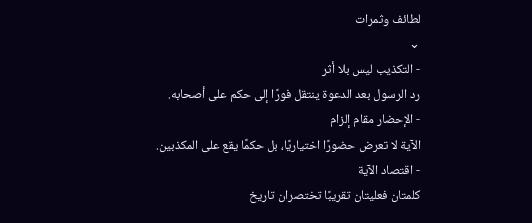لطائف وثمرات
⌄
- التكذيب ليس بلا أثر
رد الرسول بعد الدعوة ينتقل فورًا إلى حكم على أصحابه.
- الإحضار مقام إلزام
الآية لا تعرض حضورًا اختياريًا، بل حكمًا يقع على المكذبين.
- اقتصاد الآية
كلمتان فعليتان تقريبًا تختصران تاريخ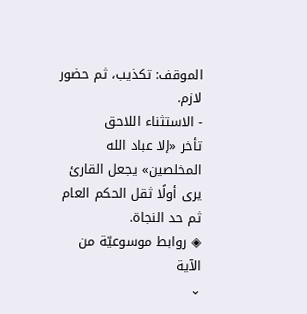الموقف: تكذيب، ثم حضور لازم.
- الاستثناء اللاحق
تأخر «إلا عباد الله المخلصين» يجعل القارئ يرى أولًا ثقل الحكم العام ثم حد النجاة.
◈ روابط موسوعيّة من الآية
⌄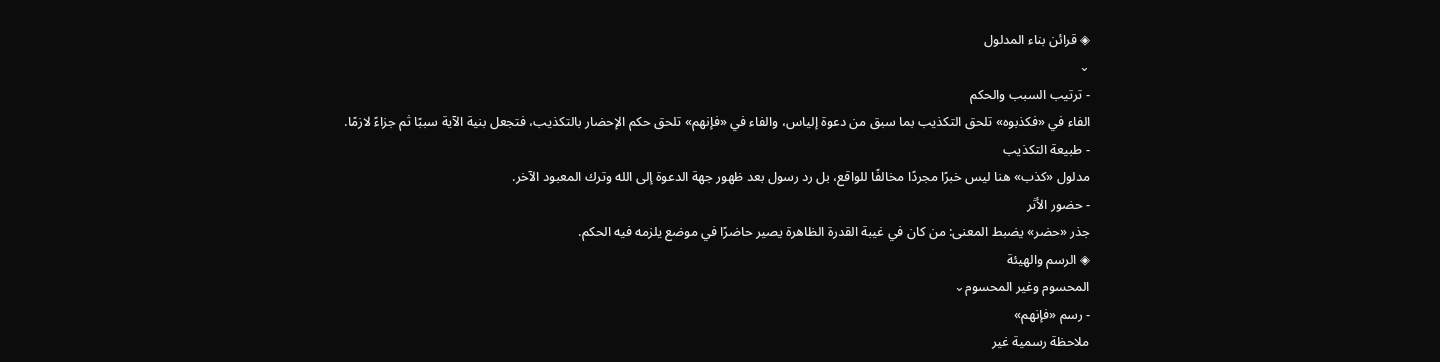◈ قرائن بناء المدلول
⌄
- ترتيب السبب والحكم
الفاء في «فكذبوه» تلحق التكذيب بما سبق من دعوة إلياس، والفاء في «فإنهم» تلحق حكم الإحضار بالتكذيب، فتجعل بنية الآية سببًا ثم جزاءً لازمًا.
- طبيعة التكذيب
مدلول «كذب» هنا ليس خبرًا مجردًا مخالفًا للواقع، بل رد رسول بعد ظهور جهة الدعوة إلى الله وترك المعبود الآخر.
- حضور الأثر
جذر «حضر» يضبط المعنى: من كان في غيبة القدرة الظاهرة يصير حاضرًا في موضع يلزمه فيه الحكم.
◈ الرسم والهيئة
المحسوم وغير المحسوم⌄
- رسم «فإنهم»
ملاحظة رسمية غير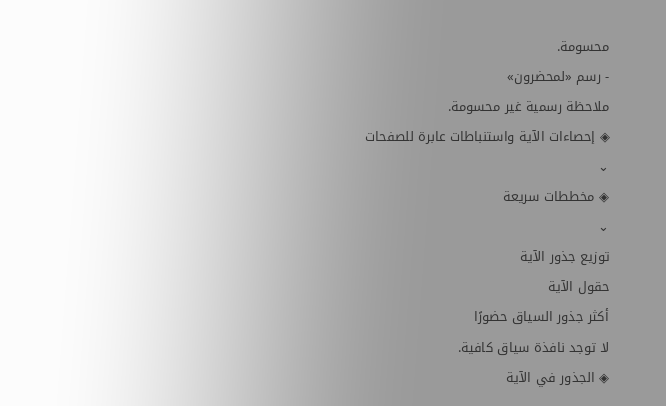محسومة.
- رسم «لمحضرون»
ملاحظة رسمية غير محسومة.
◈ إحصاءات الآية واستنباطات عابرة للصفحات
⌄
◈ مخططات سريعة
⌄
توزيع جذور الآية
حقول الآية
أكثر جذور السياق حضورًا
لا توجد نافذة سياق كافية.
◈ الجذور في الآية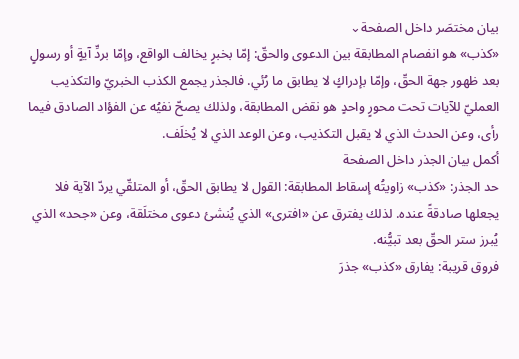بيان مختصَر داخل الصفحة⌄
«كذب» هو انفصام المطابقة بين الدعوى والحقّ: إمّا بخبرٍ يخالف الواقع، وإمّا بردِّ آيةٍ أو رسولٍ بعد ظهور جهة الحقّ، وإمّا بإدراكٍ لا يطابق ما رُئي. فالجذر يجمع الكذب الخبريّ والتكذيب العمليّ للآيات تحت محورٍ واحدٍ هو نقض المطابقة، ولذلك يصحّ نفيُه عن الفؤاد الصادق فيما رأى، وعن الحدث الذي لا يقبل التكذيب، وعن الوعد الذي لا يُخلَف.
أكمل بيان الجذر داخل الصفحة
حد الجذر: «كذب» زاويتُه إسقاط المطابقة: القول لا يطابق الحقّ، أو المتلقّي يردّ الآية فلا يجعلها صادقةً عنده. لذلك يفترق عن «افترى» الذي يُنشئ دعوى مختلَقة، وعن «جحد» الذي يُبرز ستر الحقّ بعد تبيُّنه.
فروق قريبة: يفارق «كذب» جذرَ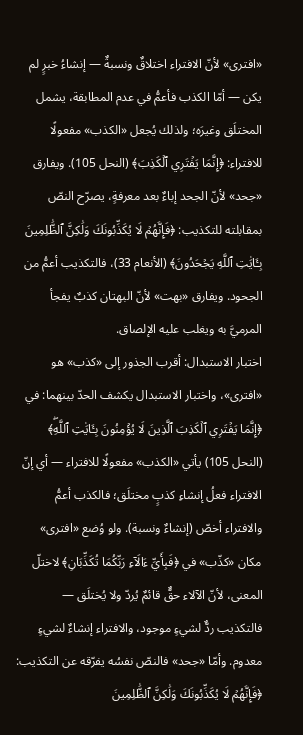«افترى» لأنّ الافتراء اختلاقٌ ونسبةٌ — إنشاءُ خبرٍ لم يكن — أمّا الكذب فأعمُّ في عدم المطابقة، يشمل المختلَق وغيرَه؛ ولذلك يُجعل «الكذب» مفعولًا للافتراء: ﴿إِنَّمَا يَفۡتَرِي ٱلۡكَذِبَ﴾ (النحل 105). ويفارق «جحد» لأنّ الجحد إباءٌ بعد معرفةٍ، يصرّح النصّ بمقابلته للتكذيب: ﴿فَإِنَّهُمۡ لَا يُكَذِّبُونَكَ وَلَٰكِنَّ ٱلظَّٰلِمِينَ بِـَٔايَٰتِ ٱللَّهِ يَجۡحَدُونَ﴾ (الأنعام 33)، فالتكذيب أعمُّ من الجحود. ويفارق «بهت» لأنّ البهتان كذبٌ يفجأ المرميَّ به ويغلب عليه الإلصاق.
اختبار الاستبدال: أقرب الجذور إلى «كذب» هو «افترى»، واختبار الاستبدال يكشف الحدّ بينهما: في ﴿إِنَّمَا يَفۡتَرِي ٱلۡكَذِبَ ٱلَّذِينَ لَا يُؤۡمِنُونَ بِـَٔايَٰتِ ٱللَّهِۖ﴾ (النحل 105) يأتي «الكذب» مفعولًا للافتراء — أي إنّ الافتراء فعلُ إنشاءِ كذبٍ مختلَق؛ فالكذب أعمُّ والافتراء أخصّ (إنشاءٌ ونسبة). ولو وُضع «افترى» مكان «كذّب» في ﴿فَبِأَيِّ ءَالَآءِ رَبِّكُمَا تُكَذِّبَانِ﴾ لاختلّ المعنى، لأنّ الآلاء حقٌّ قائمٌ يُردّ ولا يُختلَق — فالتكذيب ردٌّ لشيءٍ موجود، والافتراء إنشاءٌ لشيءٍ معدوم. وأمّا «جحد» فالنصّ نفسُه يفرّقه عن التكذيب: ﴿فَإِنَّهُمۡ لَا يُكَذِّبُونَكَ وَلَٰكِنَّ ٱلظَّٰلِمِينَ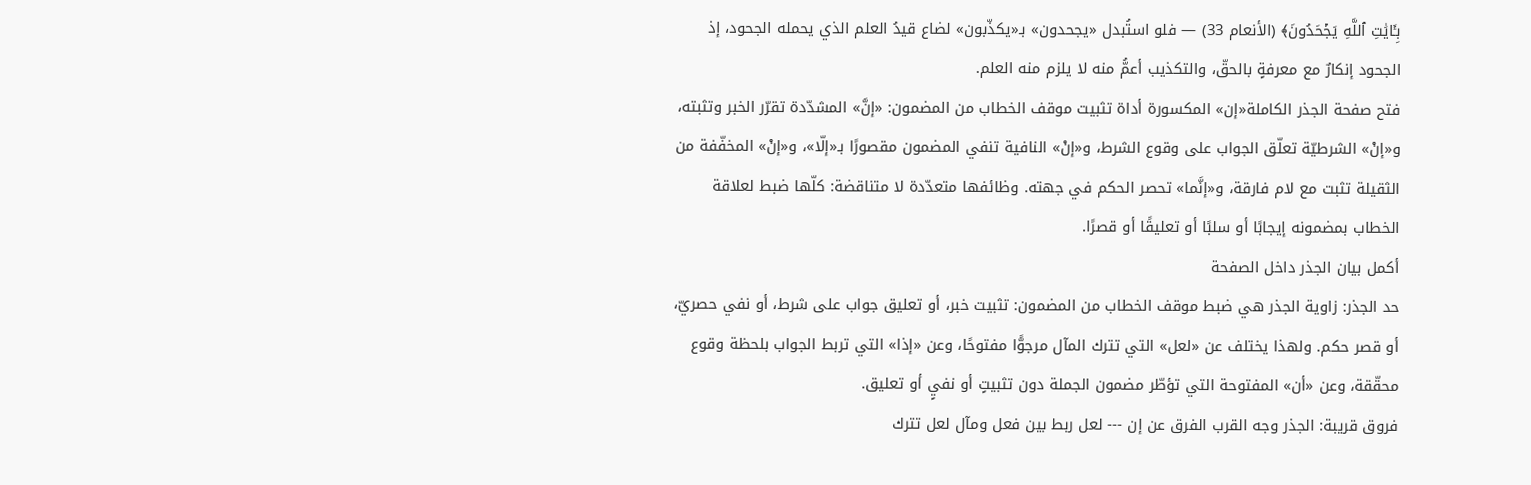بِـَٔايَٰتِ ٱللَّهِ يَجۡحَدُونَ﴾ (الأنعام 33) — فلو استُبدل «يجحدون» بـ«يكذّبون» لضاع قيدُ العلم الذي يحمله الجحود، إذ الجحود إنكارٌ مع معرفةٍ بالحقّ، والتكذيب أعمُّ منه لا يلزم منه العلم.
فتح صفحة الجذر الكاملة«إن» المكسورة أداة تثبيت موقف الخطاب من المضمون: «إنَّ» المشدّدة تقرّر الخبر وتثبته، و«إنْ» الشرطيّة تعلّق الجواب على وقوع الشرط، و«إنْ» النافية تنفي المضمون مقصورًا بـ«إلّا»، و«إنْ» المخفّفة من الثقيلة تثبت مع لام فارقة، و«إنَّما» تحصر الحكم في جهته. وظائفها متعدّدة لا متناقضة: كلّها ضبط لعلاقة الخطاب بمضمونه إيجابًا أو سلبًا أو تعليقًا أو قصرًا.
أكمل بيان الجذر داخل الصفحة
حد الجذر: زاوية الجذر هي ضبط موقف الخطاب من المضمون: تثبيت خبر، أو تعليق جواب على شرط، أو نفي حصريّ، أو قصر حكم. ولهذا يختلف عن «لعل» التي تترك المآل مرجوًّا مفتوحًا، وعن «إذا» التي تربط الجواب بلحظة وقوع محقّقة، وعن «أن» المفتوحة التي تؤطّر مضمون الجملة دون تثبيتٍ أو نفيٍ أو تعليق.
فروق قريبة: الجذر وجه القرب الفرق عن إن --- لعل ربط بين فعل ومآل لعل تترك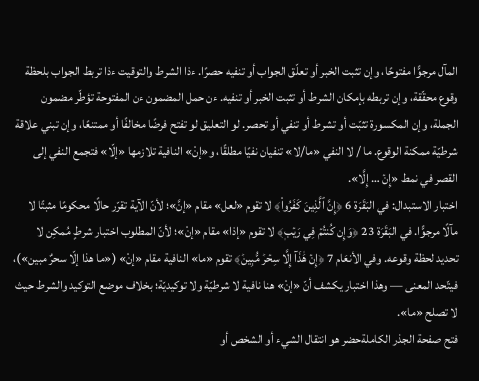المآل مرجوًّا مفتوحًا، وإن تثبت الخبر أو تعلّق الجواب أو تنفيه حصرًا. ءذا الشرط والتوقيت ءذا تربط الجواب بلحظة وقوع محقّقة، وإن تربطه بإمكان الشرط أو تثبت الخبر أو تنفيه. ءن حمل المضمون ءن المفتوحة تؤطّر مضمون الجملة، وإن المكسورة تثبّت أو تشرط أو تنفي أو تحصر. لو التعليق لو تفتح فرضًا مخالفًا أو ممتنعًا، وإن تبني علاقة شرطيّة ممكنة الوقوع. ما / لا النفي «ما/لا» تنفيان نفيًا مطلقًا، و«إنْ» النافية تلازمها «إلّا» فتجمع النفي إلى القصر في نمط «إِنۡ … إِلَّا».
اختبار الاستبدال: في البَقَرَة 6 ﴿إِنَّ ٱلَّذِينَ كَفَرُواْ﴾ لا تقوم «لعل» مقام «إنَّ»؛ لأنّ الآية تقرّر حالًا محكومًا مثبتًا لا مآلًا مرجوًّا. في البَقَرَة 23 ﴿وَإِن كُنتُمۡ فِي رَيۡبٖ﴾ لا تقوم «إذا» مقام «إنْ»؛ لأنّ المطلوب اختبار شرطٍ مُمكِن لا تحديد لحظة وقوعه. وفي الأنعَام 7 ﴿إِنۡ هَٰذَآ إِلَّا سِحۡرٞ مُّبِينٞ﴾ تقوم «ما» النافية مقام «إنْ» («ما هذا إلّا سحرٌ مبين»)، فيتّحد المعنى — وهذا اختبار يكشف أنّ «إنْ» هنا نافية لا شرطيّة ولا توكيديّة؛ بخلاف موضع التوكيد والشرط حيث لا تصلح «ما».
فتح صفحة الجذر الكاملةحضر هو انتقال الشيء أو الشخص أو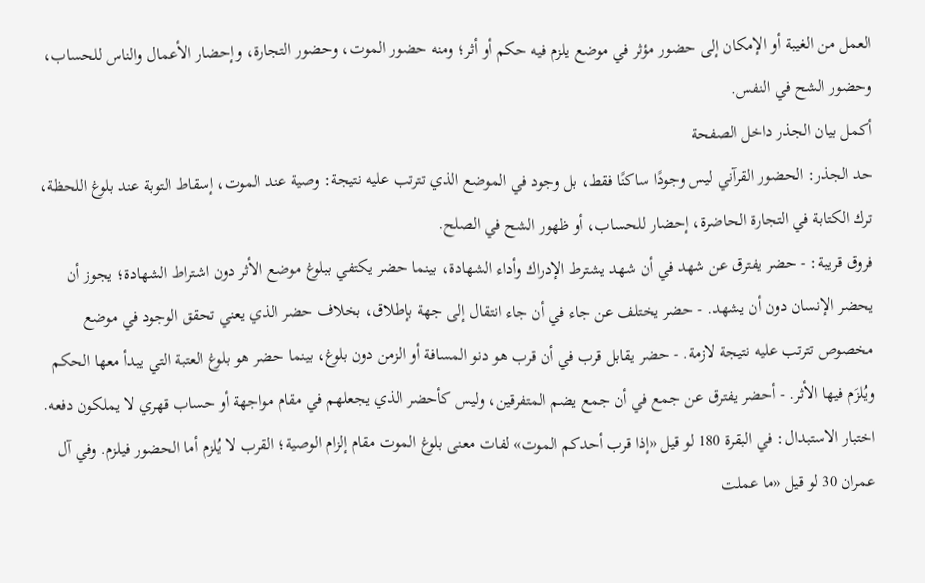العمل من الغيبة أو الإمكان إلى حضور مؤثر في موضع يلزم فيه حكم أو أثر؛ ومنه حضور الموت، وحضور التجارة، وإحضار الأعمال والناس للحساب، وحضور الشح في النفس.
أكمل بيان الجذر داخل الصفحة
حد الجذر: الحضور القرآني ليس وجودًا ساكنًا فقط، بل وجود في الموضع الذي تترتب عليه نتيجة: وصية عند الموت، إسقاط التوبة عند بلوغ اللحظة، ترك الكتابة في التجارة الحاضرة، إحضار للحساب، أو ظهور الشح في الصلح.
فروق قريبة: - حضر يفترق عن شهد في أن شهد يشترط الإدراك وأداء الشهادة، بينما حضر يكتفي ببلوغ موضع الأثر دون اشتراط الشهادة؛ يجوز أن يحضر الإنسان دون أن يشهد. - حضر يختلف عن جاء في أن جاء انتقال إلى جهة بإطلاق، بخلاف حضر الذي يعني تحقق الوجود في موضع مخصوص تترتب عليه نتيجة لازمة. - حضر يقابل قرب في أن قرب هو دنو المسافة أو الزمن دون بلوغ، بينما حضر هو بلوغ العتبة التي يبدأ معها الحكم ويُلزَم فيها الأثر. - أحضر يفترق عن جمع في أن جمع يضم المتفرقين، وليس كأحضر الذي يجعلهم في مقام مواجهة أو حساب قهري لا يملكون دفعه.
اختبار الاستبدال: في البقرة 180 لو قيل «إذا قرب أحدكم الموت» لفات معنى بلوغ الموت مقام إلزام الوصية؛ القرب لا يُلزم أما الحضور فيلزم. وفي آل عمران 30 لو قيل «ما عملت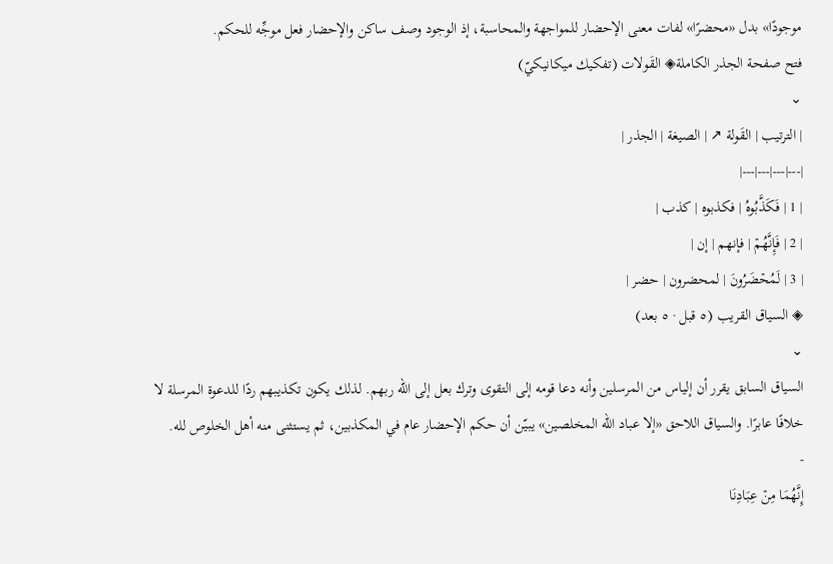موجودًا» بدل «محضرًا» لفات معنى الإحضار للمواجهة والمحاسبة، إذ الوجود وصف ساكن والإحضار فعل موجِّه للحكم.
فتح صفحة الجذر الكاملة◈ القَولات (تفكيك ميكانيكيّ)
⌄
| الترتيب | القَولة ↗ | الصيغة | الجذر |
|---|---|---|---|
| 1 | فَكَذَّبُوهُ | فكذبوه | كذب |
| 2 | فَإِنَّهُمۡ | فإنهم | إن |
| 3 | لَمُحۡضَرُونَ | لمحضرون | حضر |
◈ السياق القريب (٥ قبل · ٥ بعد)
⌄
السياق السابق يقرر أن إلياس من المرسلين وأنه دعا قومه إلى التقوى وترك بعل إلى الله ربهم. لذلك يكون تكذيبهم ردًا للدعوة المرسلة لا خلافًا عابرًا. والسياق اللاحق «إلا عباد الله المخلصين» يبيّن أن حكم الإحضار عام في المكذبين، ثم يستثنى منه أهل الخلوص لله.
-
إِنَّهُمَا مِنۡ عِبَادِنَا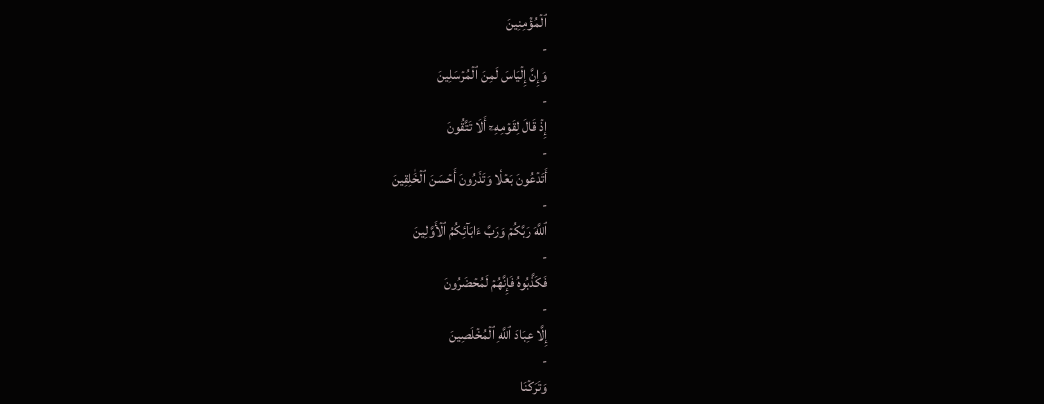ٱلۡمُؤۡمِنِينَ
-
وَإِنَّ إِلۡيَاسَ لَمِنَ ٱلۡمُرۡسَلِينَ
-
إِذۡ قَالَ لِقَوۡمِهِۦٓ أَلَا تَتَّقُونَ
-
أَتَدۡعُونَ بَعۡلٗا وَتَذَرُونَ أَحۡسَنَ ٱلۡخَٰلِقِينَ
-
ٱللَّهَ رَبَّكُمۡ وَرَبَّ ءَابَآئِكُمُ ٱلۡأَوَّلِينَ
-
فَكَذَّبُوهُ فَإِنَّهُمۡ لَمُحۡضَرُونَ
-
إِلَّا عِبَادَ ٱللَّهِ ٱلۡمُخۡلَصِينَ
-
وَتَرَكۡنَا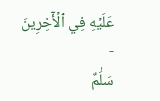عَلَيۡهِ فِي ٱلۡأٓخِرِينَ
-
سَلَٰمٌ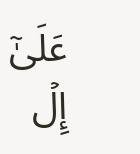عَلَىٰٓ إِلۡ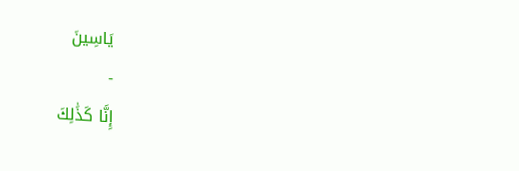يَاسِينَ
-
إِنَّا كَذَٰلِكَ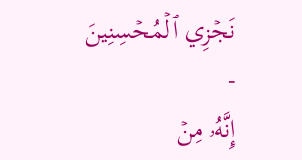نَجۡزِي ٱلۡمُحۡسِنِينَ
-
إِنَّهُۥ مِنۡ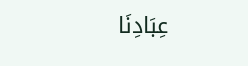عِبَادِنَا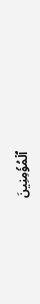ٱلۡمُؤۡمِنِينَ